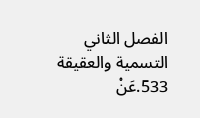الفصل الثاني
التسمية والعقيقة
533.عَنْ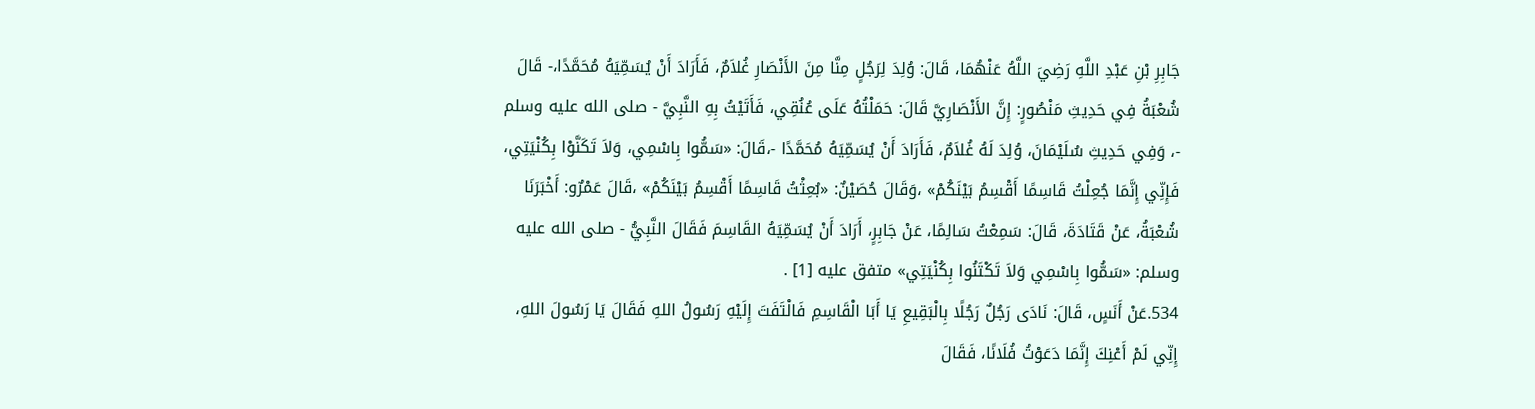جَابِرِ بْنِ عَبْدِ اللَّهِ رَضِيَ اللَّهُ عَنْهُمَا، قَالَ: وُلِدَ لِرَجُلٍ مِنَّا مِنَ الأَنْصَارِ غُلاَمٌ، فَأَرَادَ أَنْ يُسَمِّيَهُ مُحَمَّدًا،- قَالَ شُعْبَةُ فِي حَدِيثِ مَنْصُورٍ: إِنَّ الأَنْصَارِيَّ قَالَ: حَمَلْتُهُ عَلَى عُنُقِي، فَأَتَيْتُ بِهِ النَّبِيَّ - صلى الله عليه وسلم -، وَفِي حَدِيثِ سُلَيْمَانَ، وُلِدَ لَهُ غُلاَمٌ، فَأَرَادَ أَنْ يُسَمِّيَهُ مُحَمَّدًا -،قَالَ: «سَمُّوا بِاسْمِي، وَلاَ تَكَنَّوْا بِكُنْيَتِي، فَإِنِّي إِنَّمَا جُعِلْتُ قَاسِمًا أَقْسِمُ بَيْنَكُمْ» ،وَقَالَ حُصَيْنٌ: «بُعِثْتُ قَاسِمًا أَقْسِمُ بَيْنَكُمْ» ،قَالَ عَمْرٌو: أَخْبَرَنَا شُعْبَةُ، عَنْ قَتَادَةَ، قَالَ: سَمِعْتُ سَالِمًا، عَنْ جَابِرٍ، أَرَادَ أَنْ يُسَمِّيَهُ القَاسِمَ فَقَالَ النَّبِيُّ - صلى الله عليه وسلم: «سَمُّوا بِاسْمِي وَلاَ تَكْتَنُوا بِكُنْيَتِي» متفق عليه [1] .
534.عَنْ أَنَسٍ، قَالَ: نَادَى رَجُلٌ رَجُلًا بِالْبَقِيعِ يَا أَبَا الْقَاسِمِ فَالْتَفَتَ إِلَيْهِ رَسُولُ اللهِ فَقَالَ يَا رَسُولَ اللهِ، إِنِّي لَمْ أَعْنِكَ إِنَّمَا دَعَوْتُ فُلَانًا، فَقَالَ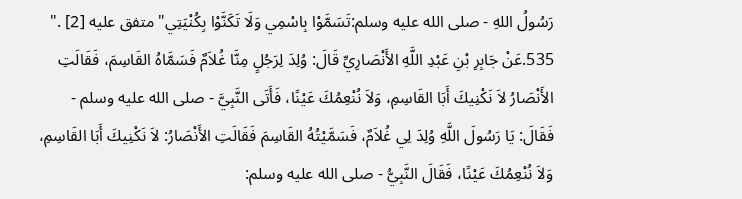رَسُولُ اللهِ - صلى الله عليه وسلم:تَسَمَّوْا بِاسْمِي وَلَا تَكَنَّوْا بِكُنْيَتِي"متفق عليه [2] ."
535.عَنْ جَابِرِ بْنِ عَبْدِ اللَّهِ الأَنْصَارِيِّ قَالَ: وُلِدَ لِرَجُلٍ مِنَّا غُلاَمٌ فَسَمَّاهُ القَاسِمَ، فَقَالَتِ الأَنْصَارُ لاَ نَكْنِيكَ أَبَا القَاسِمِ، وَلاَ نُنْعِمُكَ عَيْنًا، فَأَتَى النَّبِيَّ - صلى الله عليه وسلم - فَقَالَ: يَا رَسُولَ اللَّهِ وُلِدَ لِي غُلاَمٌ، فَسَمَّيْتُهُ القَاسِمَ فَقَالَتِ الأَنْصَارُ: لاَ نَكْنِيكَ أَبَا القَاسِمِ، وَلاَ نُنْعِمُكَ عَيْنًا، فَقَالَ النَّبِيُّ - صلى الله عليه وسلم: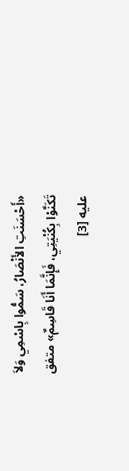«أَحْسَنَتِ الأَنْصَارُ، سَمُّوا بِاسْمِي وَلاَ تَكَنَّوْا بِكُنْيَتِي، فَإِنَّمَا أَنَا قَاسِمٌ» متفق عليه [3]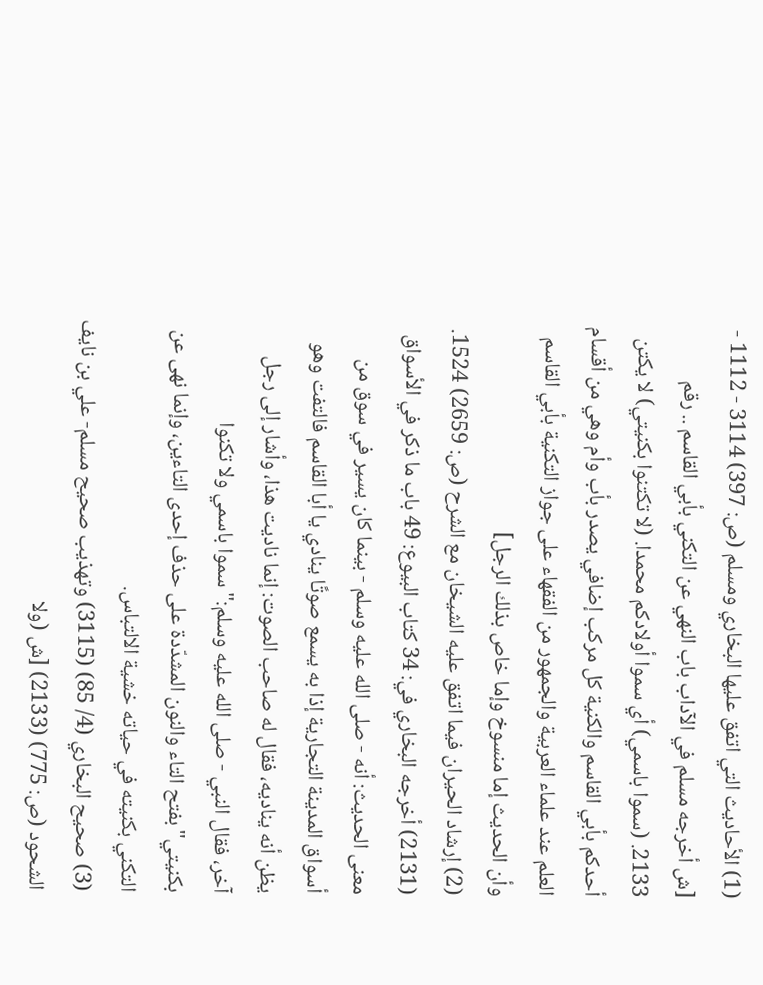(1) الأحاديث التي اتفق عليها البخاري ومسلم (ص: 397) 3114 - 1112 - [ش أخرجه مسلم في الآداب باب النهي عن التكني بأبي القاسم .. رقم 2133. (سموا باسمي) أي سموا أولادكم محمدا. (لا تكتنوا بكنيتي) لا يكتن أحدكم بأبي القاسم والكنية كل مركب إضافي يصدر بأب وأم وهي من أقسام العلم عند علماء العربية والجمهور من الفقهاء على جواز التكنية بأبي القاسم وأن الحديث إما منسوخ وإما خاص بذلك الرجل]
(2) إرشاد الحيران فيما اتفق عليه الشيخان مع الشرح (ص: 2659) 1524. (2131) أخرجه البخاري في: 34 كتاب البيوع: 49 باب ما ذكر في الأسواق
معنى الحديث: أنه - صلى الله عليه وسلم - بينما كان يسير في سوق من أسواق المدينة التجارية إذا به يسمع صوتًا ينادي يا أبا القاسم فالتفت وهو يظن أنه يناديه، فقال له صاحب الصوت: إنما ناديت هذا، وأشار إلى رجل آخر، فقال النبي - صلى الله عليه وسلم:"سموا باسمي ولا تكنوا بكنيتي"بفتح التاء والنون المشدّدة على حذف إحدى التاءين، وإنما نهى عن التكني بكنيته في حياته خشية الالتباس.
(3) صحيح البخاري (4/ 85) (3115) وتهذيب صحيح مسلم- علي بن نايف الشحود (ص: 775) (2133) [ش (ولا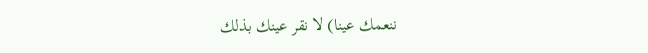ننعمك عينا) لا نقر عينك بذلك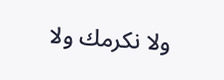ولا نكرمك ولا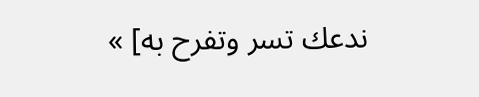ندعك تسر وتفرح به] »